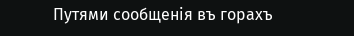Путями сообщенiя въ горахъ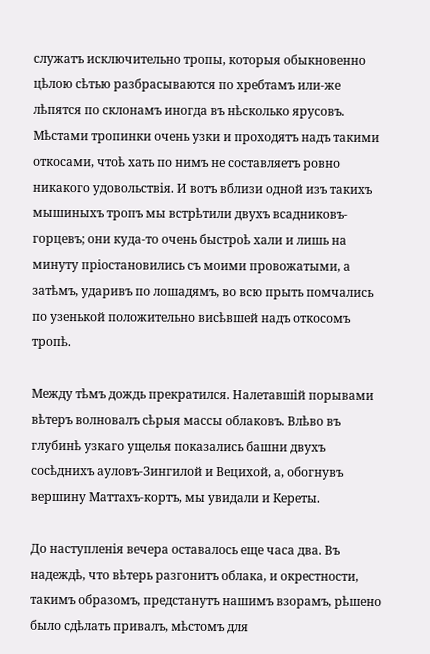служатъ исключительно тропы, которыя обыкновенно цѣлою сѣтью разбрасываются по хребтамъ или-же лѣпятся по склонамъ иногда въ нѣсколько ярусовъ. Мѣстами тропинки очень узки и проходятъ надъ такими откосами, чтоѣ хать по нимъ не составляетъ ровно никакого удовольствiя. И вотъ вблизи одной изъ такихъ мышиныхъ тропъ мы встрѣтили двухъ всадниковъ-горцевъ; они куда-то очень быстроѣ хали и лишь на минуту прiостановились съ моими провожатыми, а затѣмъ, ударивъ по лошадямъ, во всю прыть помчались по узенькой положительно висѣвшей надъ откосомъ тропѣ.

Между тѣмъ дождь прекратился. Налетавшiй порывами вѣтеръ волновалъ сѣрыя массы облаковъ. Влѣво въ глубинѣ узкаго ущелья показались башни двухъ сосѣднихъ ауловъ-Зингилой и Вецихой, а, обогнувъ вершину Маттахъ-кортъ, мы увидали и Кереты.

До наступленiя вечера оставалось еще часа два. Въ надеждѣ, что вѣтерь разгонитъ облака, и окрестности, такимъ образомъ, предстанутъ нашимъ взорамъ, рѣшено было сдѣлать привалъ, мѣстомъ для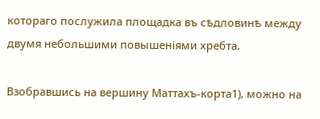котораго послужила площадка въ сѣдловинѣ между двумя небольшими повышенiями хребта.

Взобравшись на вершину Маттахъ-корта1), можно на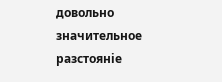довольно значительное разстоянiе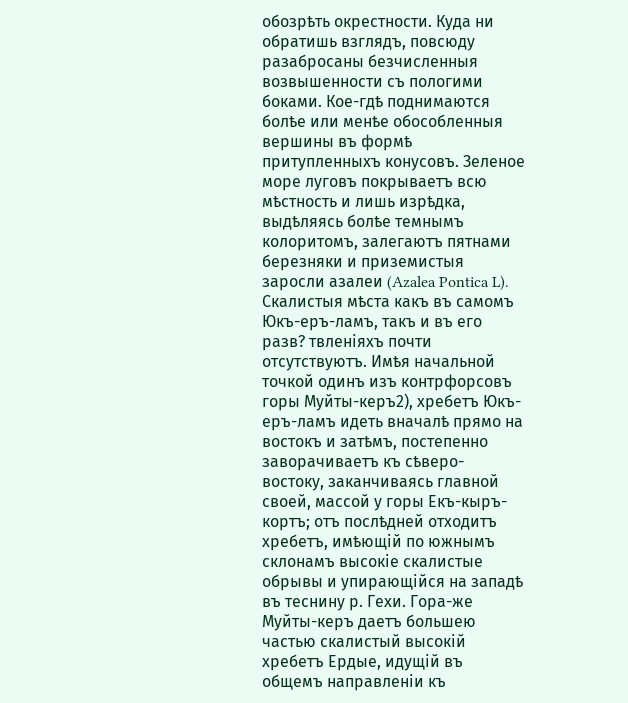обозрѣть окрестности. Куда ни обратишь взглядъ, повсюду разабросаны безчисленныя возвышенности съ пологими боками. Кое-гдѣ поднимаются болѣе или менѣе обособленныя вершины въ формѣ притупленныхъ конусовъ. Зеленое море луговъ покрываетъ всю мѣстность и лишь изрѣдка, выдѣляясь болѣе темнымъ колоритомъ, залегаютъ пятнами березняки и приземистыя заросли азалеи (Azalea Pontica L). Скалистыя мѣста какъ въ самомъ Юкъ-еръ-ламъ, такъ и въ его разв? твленiяхъ почти отсутствуютъ. Имѣя начальной точкой одинъ изъ контрфорсовъ горы Муйты-керъ2), хребетъ Юкъ-еръ-ламъ идеть вначалѣ прямо на востокъ и затѣмъ, постепенно заворачиваетъ къ сѣверо-востоку, заканчиваясь главной своей, массой у горы Екъ-кыръ-кортъ; отъ послѣдней отходитъ хребетъ, имѣющiй по южнымъ склонамъ высокiе скалистые обрывы и упирающiйся на западѣ въ теснину р. Гехи. Гора-же Муйты-керъ даетъ большею частью скалистый высокiй хребетъ Ердые, идущiй въ общемъ направленiи къ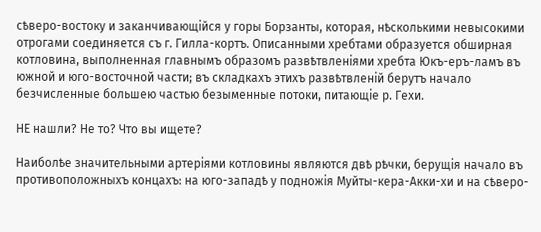сѣверо-востоку и заканчивающiйся у горы Борзанты, которая, нѣсколькими невысокими отрогами соединяется съ г. Гилла-кортъ. Описанными хребтами образуется обширная котловина, выполненная главнымъ образомъ развѣтвленiями хребта Юкъ-еръ-ламъ въ южной и юго-восточной части; въ складкахъ этихъ развѣтвленiй берутъ начало безчисленные большею частью безыменные потоки, питающiе р. Гехи.

НЕ нашли? Не то? Что вы ищете?

Наиболѣе значительными артерiями котловины являются двѣ рѣчки, берущiя начало въ противоположныхъ концахъ: на юго-западѣ у подножiя Муйты-кера-Акки-хи и на сѣверо-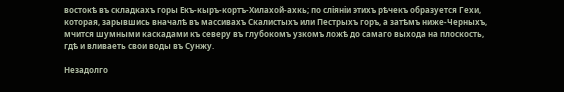востокѣ въ складкахъ горы Екъ-кыръ-кортъ-Хилахой-ахкь; по слiянiи этихъ рѣчекъ образуется Гехи, которая, зарывшись вначалѣ въ массивахъ Скалистыхъ или Пестрыхъ горъ, а затѣмъ ниже-Черныхъ, мчится шумными каскадами къ северу въ глубокомъ узкомъ ложѣ до самаго выхода на плоскость, гдѣ и вливаеть свои воды въ Сунжу.

Незадолго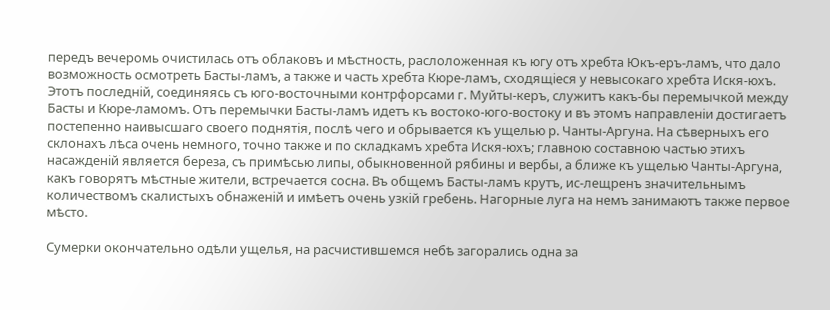передъ вечеромь очистилась отъ облаковъ и мѣстность, раслоложенная къ югу отъ хребта Юкъ-еръ-ламъ, что дало возможность осмотреть Басты-ламъ, а также и часть хребта Кюре-ламъ, сходящiеся у невысокаго хребта Искя-юхъ. Этотъ последнiй, соединяясь съ юго-восточными контрфорсами г. Муйты-керъ, служитъ какъ-бы перемычкой между Басты и Кюре-ламомъ. Отъ перемычки Басты-ламъ идетъ къ востоко-юго-востоку и въ этомъ направленiи достигаетъ постепенно наивысшаго своего поднятiя, послѣ чего и обрывается къ ущелью р. Чанты-Аргуна. На сѣверныхъ его склонахъ лѣса очень немного, точно также и по складкамъ хребта Искя-юхъ; главною составною частью этихъ насажденiй является береза, съ примѣсью липы, обыкновенной рябины и вербы, а ближе къ ущелью Чанты-Аргуна, какъ говорятъ мѣстные жители, встречается сосна. Въ общемъ Басты-ламъ крутъ, ис-лещренъ значительнымъ количествомъ скалистыхъ обнаженiй и имѣетъ очень узкiй гребень. Нагорные луга на немъ занимаютъ также первое мѣсто.

Сумерки окончательно одѣли ущелья, на расчистившемся небѣ загорались одна за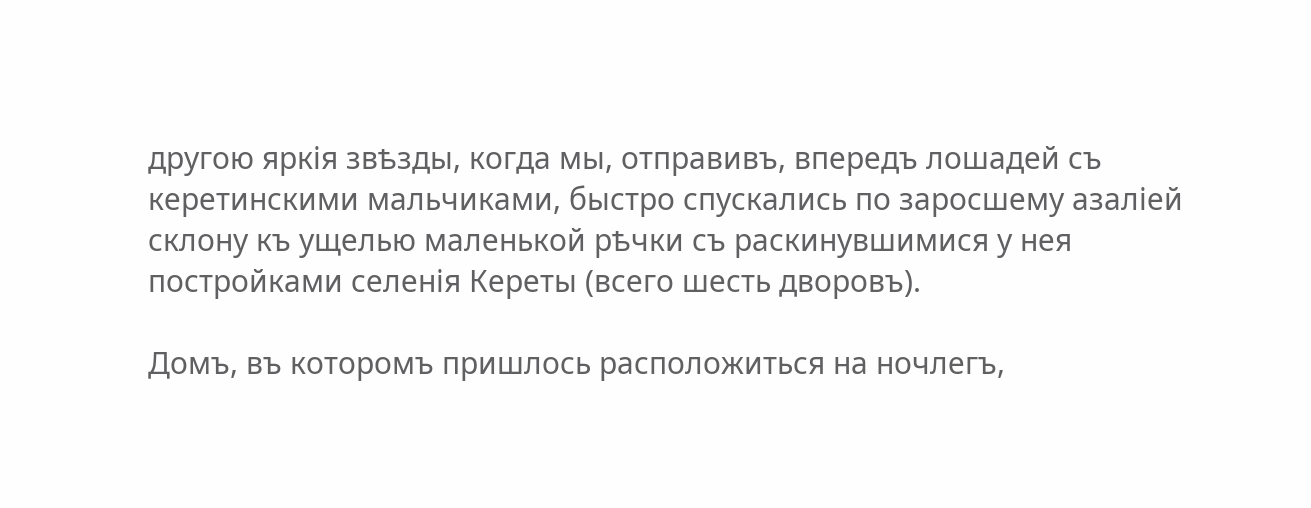другою яркiя звѣзды, когда мы, отправивъ, впередъ лошадей съ керетинскими мальчиками, быстро спускались по заросшему азалiей склону къ ущелью маленькой рѣчки съ раскинувшимися у нея постройками селенiя Кереты (всего шесть дворовъ).

Домъ, въ которомъ пришлось расположиться на ночлегъ,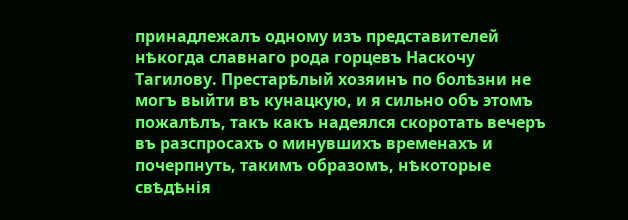принадлежалъ одному изъ представителей нѣкогда славнаго рода горцевъ Наскочу Тагилову. Престарѣлый хозяинъ по болѣзни не могъ выйти въ кунацкую, и я сильно объ этомъ пожалѣлъ, такъ какъ надеялся скоротать вечеръ въ разспросахъ о минувшихъ временахъ и почерпнуть, такимъ образомъ, нѣкоторые свѣдѣнiя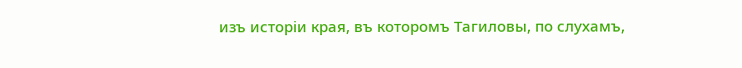изъ исторiи края, въ которомъ Тагиловы, по слухамъ,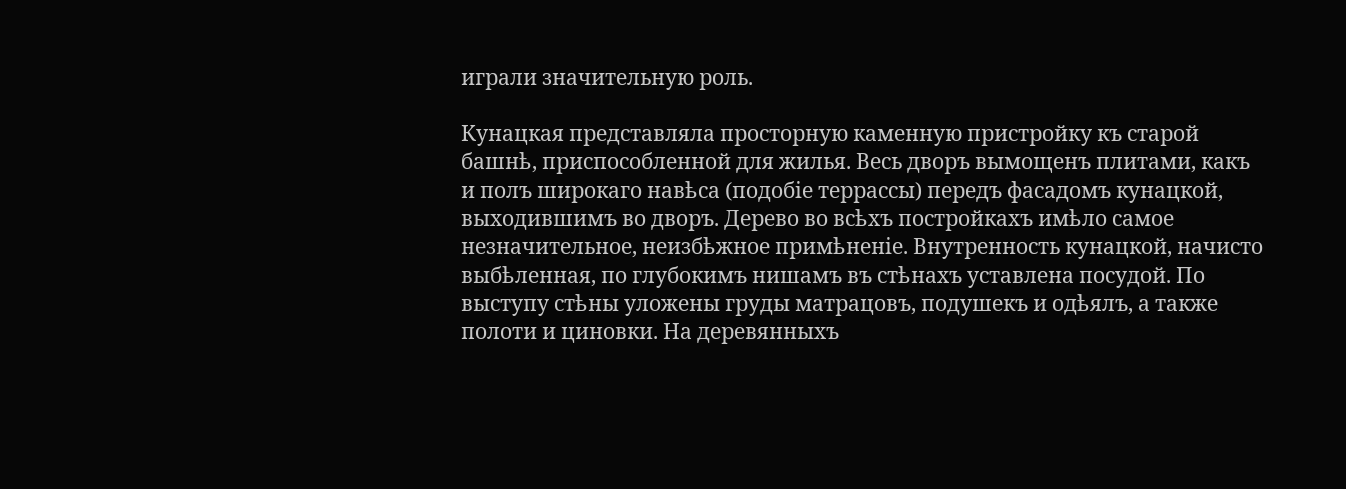играли значительную роль.

Кунацкая представляла просторную каменную пристройку къ старой башнѣ, приспособленной для жилья. Весь дворъ вымощенъ плитами, какъ и полъ широкаго навѣса (подобiе террассы) передъ фасадомъ кунацкой, выходившимъ во дворъ. Дерево во всѣхъ постройкахъ имѣло самое незначительное, неизбѣжное примѣненiе. Внутренность кунацкой, начисто выбѣленная, по глубокимъ нишамъ въ стѣнахъ уставлена посудой. По выступу стѣны уложены груды матрацовъ, подушекъ и одѣялъ, а также полоти и циновки. На деревянныхъ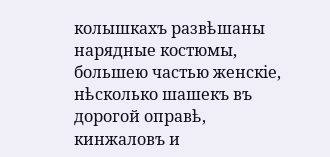колышкахъ развѣшаны нарядные костюмы, большею частью женскiе, нѣсколько шашекъ въ дорогой оправѣ, кинжаловъ и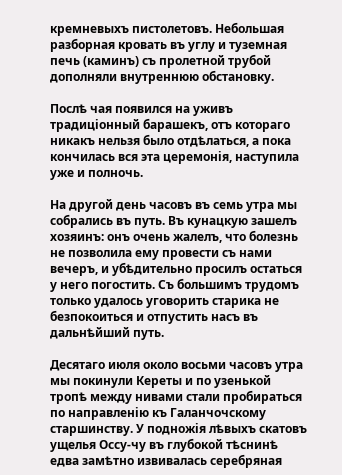кремневыхъ пистолетовъ. Небольшая разборная кровать въ углу и туземная печь (каминъ) съ пролетной трубой дополняли внутреннюю обстановку.

Послѣ чая появился на уживъ традицiонный барашекъ, отъ котораго никакъ нельзя было отдѣлаться, а пока кончилась вся эта церемонiя, наступила уже и полночь.

На другой день часовъ въ семь утра мы собрались въ путь. Въ кунацкую зашелъ хозяинъ: онъ очень жалелъ, что болезнь не позволила ему провести съ нами вечеръ, и убѣдительно просилъ остаться у него погостить. Съ большимъ трудомъ только удалось уговорить старика не безпокоиться и отпустить насъ въ дальнѣйший путь.

Десятаго июля около восьми часовъ утра мы покинули Кереты и по узенькой тропѣ между нивами стали пробираться по направленiю къ Галанчочскому старшинству. У подножiя лѣвыхъ скатовъ ущелья Оссу-чу въ глубокой тѣснинѣ едва замѣтно извивалась серебряная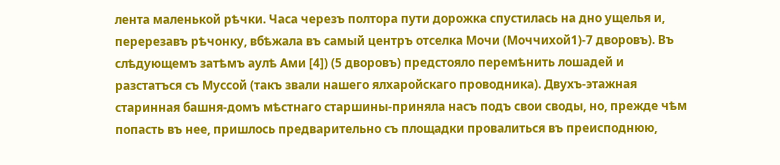лента маленькой рѣчки. Часа черезъ полтора пути дорожка спустилась на дно ущелья и, перерезавъ рѣчонку, вбѣжала въ самый центръ отселка Мочи (Моччихой1)-7 дворовъ). Въ слѣдующемъ затѣмъ аулѣ Ами [4]) (5 дворовъ) предстояло перемѣнить лошадей и разстатъся съ Муссой (такъ звали нашего ялхаройскаго проводника). Двухъ-этажная старинная башня-домъ мѣстнаго старшины-приняла насъ подъ свои своды, но, прежде чѣм попасть въ нее, пришлось предварительно съ площадки провалиться въ преисподнюю,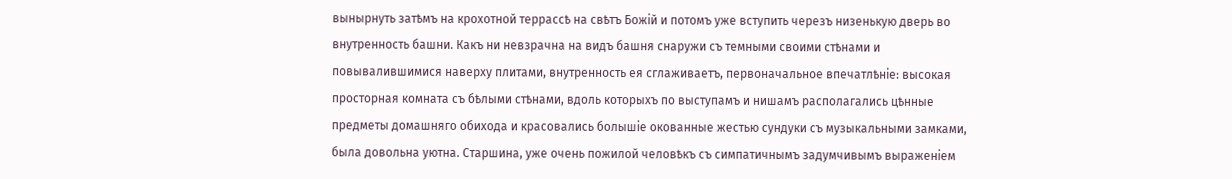вынырнуть затѣмъ на крохотной террассѣ на свѣтъ Божiй и потомъ уже вступить черезъ низенькую дверь во внутренность башни. Какъ ни невзрачна на видъ башня снаружи съ темными своими стѣнами и повывалившимися наверху плитами, внутренность ея сглаживаетъ, первоначальное впечатлѣнiе: высокая просторная комната съ бѣлыми стѣнами, вдоль которыхъ по выступамъ и нишамъ располагались цѣнные предметы домашняго обихода и красовались болышiе окованные жестью сундуки съ музыкальными замками, была довольна уютна. Старшина, уже очень пожилой человѣкъ съ симпатичнымъ задумчивымъ выраженiем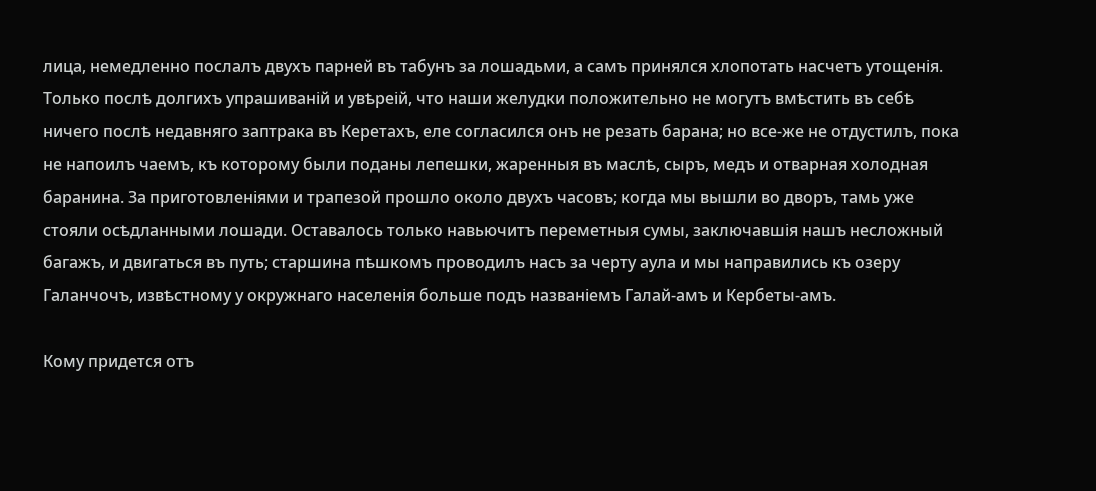лица, немедленно послалъ двухъ парней въ табунъ за лошадьми, а самъ принялся хлопотать насчетъ утощенiя. Только послѣ долгихъ упрашиванiй и увѣреiй, что наши желудки положительно не могутъ вмѣстить въ себѣ ничего послѣ недавняго заптрака въ Керетахъ, еле согласился онъ не резать барана; но все-же не отдустилъ, пока не напоилъ чаемъ, къ которому были поданы лепешки, жаренныя въ маслѣ, сыръ, медъ и отварная холодная баранина. За приготовленiями и трапезой прошло около двухъ часовъ; когда мы вышли во дворъ, тамь уже стояли осѣдланными лошади. Оставалось только навьючитъ переметныя сумы, заключавшiя нашъ несложный багажъ, и двигаться въ путь; старшина пѣшкомъ проводилъ насъ за черту аула и мы направились къ озеру Галанчочъ, извѣстному у окружнаго населенiя больше подъ названiемъ Галай-амъ и Кербеты-амъ.

Кому придется отъ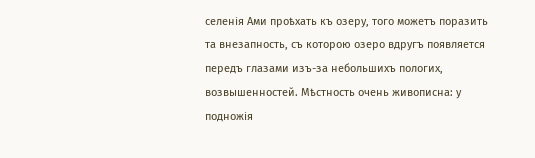селенiя Ами проѣхать къ озеру, того можетъ поразить та внезапность, съ которою озеро вдругъ появляется передъ глазами изъ-за небольшихъ пологих, возвышенностей. Мѣстность очень живописна: у подножiя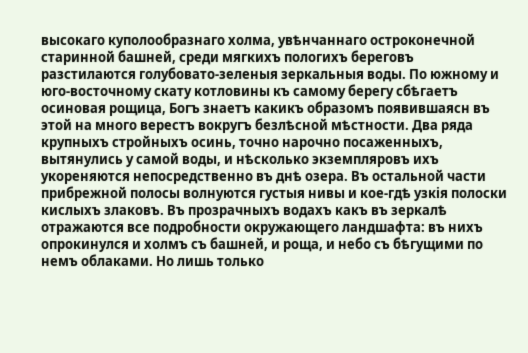высокаго куполообразнаго холма, увѣнчаннаго остроконечной старинной башней, среди мягкихъ пологихъ береговъ разстилаются голубовато-зеленыя зеркальныя воды. По южному и юго-восточному скату котловины къ самому берегу сбѣгаетъ осиновая рощица, Богъ знаетъ какикъ образомъ появившаясн въ этой на много верестъ вокругъ безлѣсной мѣстности. Два ряда крупныхъ стройныхъ осинь, точно нарочно посаженныхъ, вытянулись у самой воды, и нѣсколько экземпляровъ ихъ укореняются непосредственно въ днѣ озера. Въ остальной части прибрежной полосы волнуются густыя нивы и кое-гдѣ узкiя полоски кислыхъ злаковъ. Въ прозрачныхъ водахъ какъ въ зеркалѣ отражаются все подробности окружающего ландшафта: въ нихъ опрокинулся и холмъ съ башней, и роща, и небо съ бѣгущими по немъ облаками. Но лишь только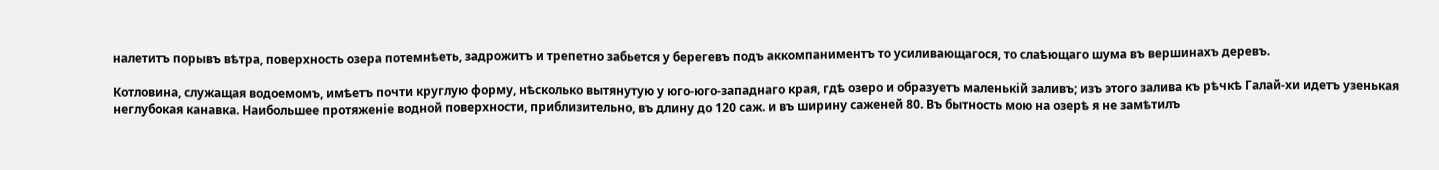налетитъ порывъ вѣтра, поверхность озера потемнѣеть, задрожитъ и трепетно забьется у берегевъ подъ аккомпаниментъ то усиливающагося, то слаѣющаго шума въ вершинахъ деревъ.

Котловина, служащая водоемомъ, имѣетъ почти круглую форму, нѣсколько вытянутую у юго-юго-западнаго края, гдѣ озеро и образуетъ маленькiй заливъ; изъ этого залива къ рѣчкѣ Галай-хи идетъ узенькая неглубокая канавка. Наибольшее протяженiе водной поверхности, приблизительно, въ длину до 120 саж. и въ ширину саженей 80. Въ бытность мою на озерѣ я не замѣтилъ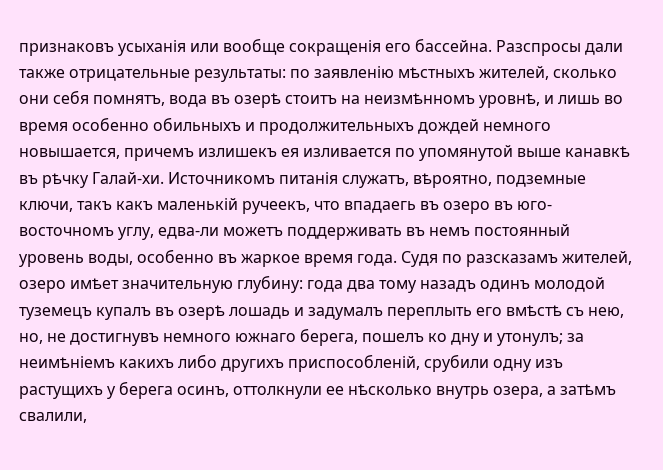признаковъ усыханiя или вообще сокращенiя его бассейна. Разспросы дали также отрицательные результаты: по заявленiю мѣстныхъ жителей, сколько они себя помнятъ, вода въ озерѣ стоитъ на неизмѣнномъ уровнѣ, и лишь во время особенно обильныхъ и продолжительныхъ дождей немного новышается, причемъ излишекъ ея изливается по упомянутой выше канавкѣ въ рѣчку Галай-хи. Источникомъ питанiя служатъ, вѣроятно, подземные ключи, такъ какъ маленькiй ручеекъ, что впадаегь въ озеро въ юго-восточномъ углу, едва-ли можетъ поддерживать въ немъ постоянный уровень воды, особенно въ жаркое время года. Судя по разсказамъ жителей, озеро имѣет значительную глубину: года два тому назадъ одинъ молодой туземецъ купалъ въ озерѣ лошадь и задумалъ переплыть его вмѣстѣ съ нею, но, не достигнувъ немного южнаго берега, пошелъ ко дну и утонулъ; за неимѣнiемъ какихъ либо другихъ приспособленiй, срубили одну изъ растущихъ у берега осинъ, оттолкнули ее нѣсколько внутрь озера, а затѣмъ свалили,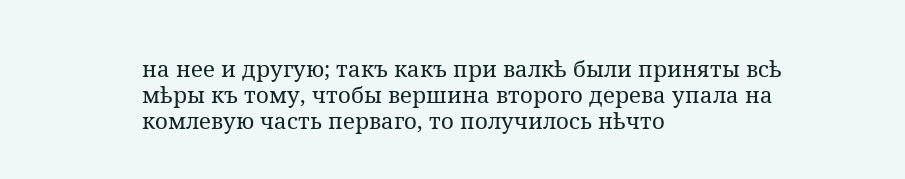на нее и другую; такъ какъ при валкѣ были приняты всѣ мѣры къ тому, чтобы вершина второго дерева упала на комлевую часть перваго, то получилось нѣчто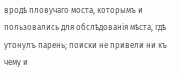вродѣ пловучаго моста, которымъ и пользовались для обслѣдованiя мѣста, гдѣ утонулъ парень; поиски не привели ни къ чему и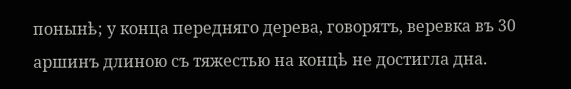понынѣ; у конца передняго дерева, говорятъ, веревка въ 30 аршинъ длиною съ тяжестью на концѣ не достигла дна.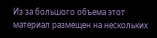Из за большого объема этот материал размещен на нескольких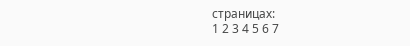страницах:
1 2 3 4 5 6 7